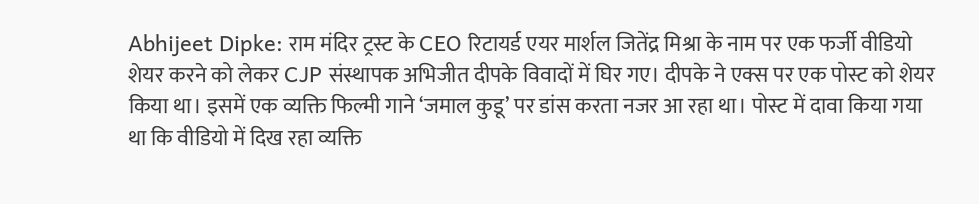Abhijeet Dipke: राम मंदिर ट्रस्ट के CEO रिटायर्ड एयर मार्शल जितेंद्र मिश्रा के नाम पर एक फर्जी वीडियो शेयर करने को लेकर CJP संस्थापक अभिजीत दीपके विवादों में घिर गए। दीपके ने एक्स पर एक पोस्ट को शेयर किया था। इसमें एक व्यक्ति फिल्मी गाने ‘जमाल कुडू’ पर डांस करता नजर आ रहा था। पोस्ट में दावा किया गया था कि वीडियो में दिख रहा व्यक्ति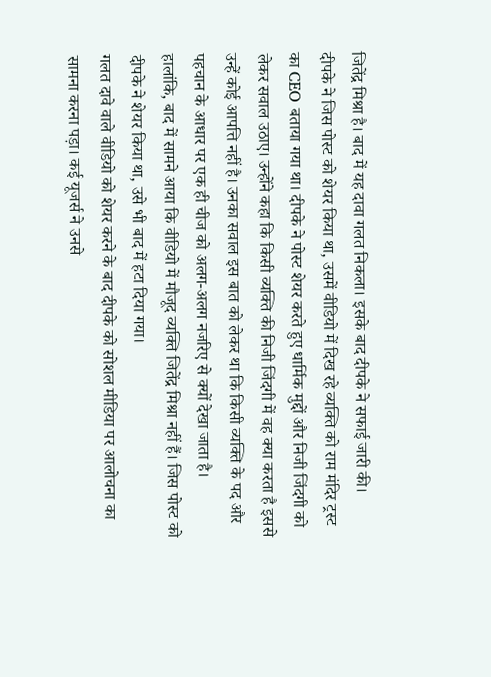जितेंद्र मिश्रा है। बाद में यह दावा गलत निकला। इसके बाद दीपके ने सफाई जारी की।
दीपके ने जिस पोस्ट को शेयर किया था, उसमें वीडियो में दिख रहे व्यक्ति को राम मंदिर ट्रस्ट का CEO बताया गया था। दीपके ने पोस्ट शेयर करते हुए धार्मिक मुद्दों और निजी जिंदगी को लेकर सवाल उठाए। उन्होंने कहा कि किसी व्यक्ति की निजी जिंदगी में वह क्या करता है इससे उन्हें कोई आपत्ति नहीं है। उनका सवाल इस बात को लेकर था कि किसी व्यक्ति के पद और पहचान के आधार पर एक ही चीज को अलग-अलग नजरिए से क्यों देखा जाता है।
हालांकि, बाद में सामने आया कि वीडियो में मौजूद व्यक्ति जितेंद्र मिश्रा नहीं हैं। जिस पोस्ट को दीपके ने शेयर किया था, उसे भी बाद में हटा दिया गया।
गलत दावे वाले वीडियो को शेयर करने के बाद दीपके को सोशल मीडिया पर आलोचना का सामना करना पड़ा। कई यूजर्स ने उनसे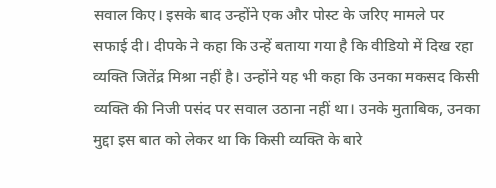सवाल किए। इसके बाद उन्होंने एक और पोस्ट के जरिए मामले पर सफाई दी। दीपके ने कहा कि उन्हें बताया गया है कि वीडियो में दिख रहा व्यक्ति जितेंद्र मिश्रा नहीं है। उन्होंने यह भी कहा कि उनका मकसद किसी व्यक्ति की निजी पसंद पर सवाल उठाना नहीं था। उनके मुताबिक, उनका मुद्दा इस बात को लेकर था कि किसी व्यक्ति के बारे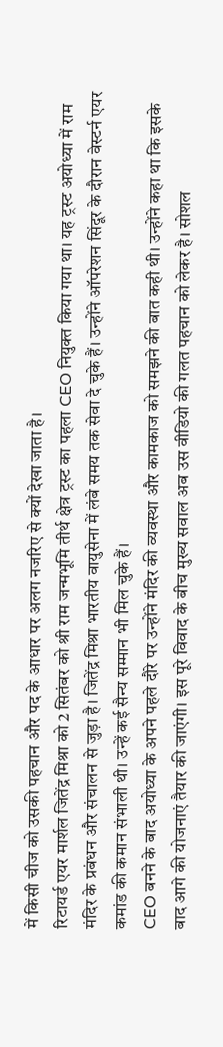में किसी चीज को उसकी पहचान और पद के आधार पर अलग नजरिए से क्यों देखा जाता है।
रिटायर्ड एयर मार्शल जितेंद्र मिश्रा को 2 सितंबर को श्री राम जन्मभूमि तीर्थ क्षेत्र ट्रस्ट का पहला CEO नियुक्त किया गया था। यह ट्रस्ट अयोध्या में राम मंदिर के प्रबंधन और संचालन से जुड़ा है। जितेंद्र मिश्रा भारतीय वायुसेना में लंबे समय तक सेवा दे चुके हैं। उन्होंने ऑपरेशन सिंदूर के दौरान वेस्टर्न एयर कमांड की कमान संभाली थी। उन्हें कई सैन्य सम्मान भी मिल चुके हैं।
CEO बनने के बाद अयोध्या के अपने पहले दौरे पर उन्होंने मंदिर की व्यवस्था और कामकाज को समझने की बात कही थी। उन्होंने कहा था कि इसके बाद आगे की योजनाएं तैयार की जाएंगी। इस पूरे विवाद के बीच मुख्य सवाल अब उस वीडियो की गलत पहचान को लेकर है। सोशल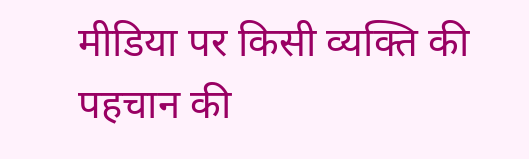मीडिया पर किसी व्यक्ति की पहचान की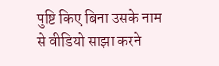पुष्टि किए बिना उसके नाम से वीडियो साझा करने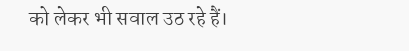को लेकर भी सवाल उठ रहे हैं।